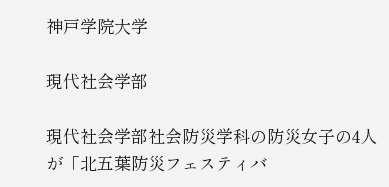神戸学院大学

現代社会学部

現代社会学部社会防災学科の防災女子の4人が「北五葉防災フェスティバ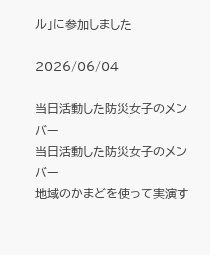ル」に参加しました

2026/06/04

当日活動した防災女子のメンバー
当日活動した防災女子のメンバー
地域のかまどを使って実演す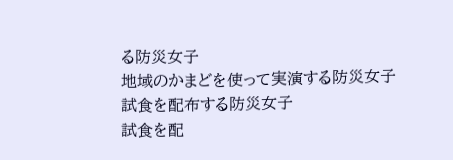る防災女子
地域のかまどを使って実演する防災女子
試食を配布する防災女子
試食を配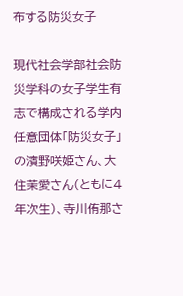布する防災女子

現代社会学部社会防災学科の女子学生有志で構成される学内任意団体「防災女子」の濱野咲姫さん、大住茉愛さん(ともに4年次生)、寺川侑那さ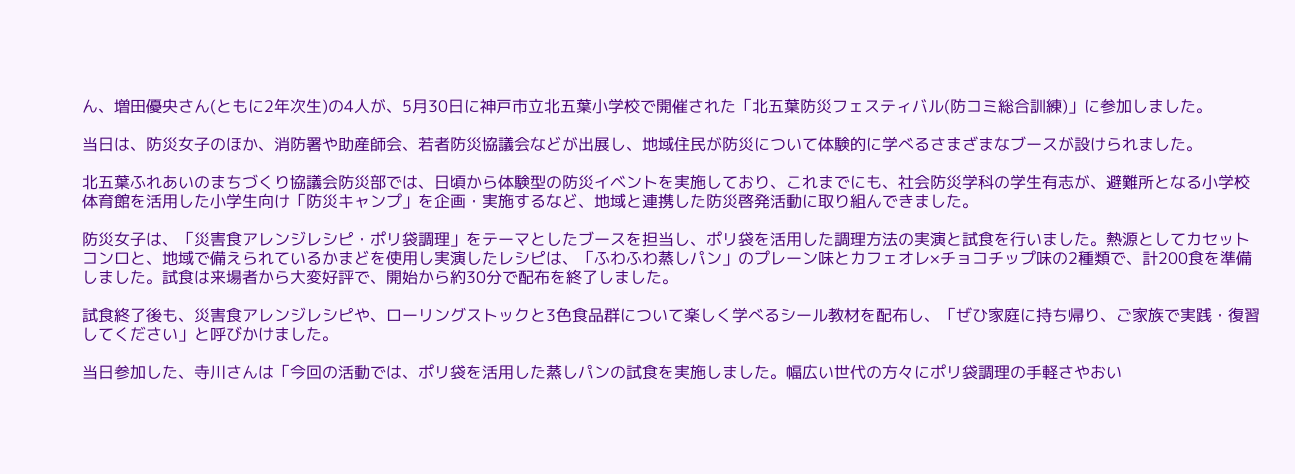ん、増田優央さん(ともに2年次生)の4人が、5月30日に神戸市立北五葉小学校で開催された「北五葉防災フェスティバル(防コミ総合訓練)」に参加しました。

当日は、防災女子のほか、消防署や助産師会、若者防災協議会などが出展し、地域住民が防災について体験的に学べるさまざまなブースが設けられました。

北五葉ふれあいのまちづくり協議会防災部では、日頃から体験型の防災イベントを実施しており、これまでにも、社会防災学科の学生有志が、避難所となる小学校体育館を活用した小学生向け「防災キャンプ」を企画・実施するなど、地域と連携した防災啓発活動に取り組んできました。

防災女子は、「災害食アレンジレシピ・ポリ袋調理」をテーマとしたブースを担当し、ポリ袋を活用した調理方法の実演と試食を行いました。熱源としてカセットコンロと、地域で備えられているかまどを使用し実演したレシピは、「ふわふわ蒸しパン」のプレーン味とカフェオレ×チョコチップ味の2種類で、計200食を準備しました。試食は来場者から大変好評で、開始から約30分で配布を終了しました。

試食終了後も、災害食アレンジレシピや、ローリングストックと3色食品群について楽しく学べるシール教材を配布し、「ぜひ家庭に持ち帰り、ご家族で実践・復習してください」と呼びかけました。

当日参加した、寺川さんは「今回の活動では、ポリ袋を活用した蒸しパンの試食を実施しました。幅広い世代の方々にポリ袋調理の手軽さやおい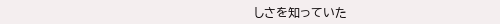しさを知っていた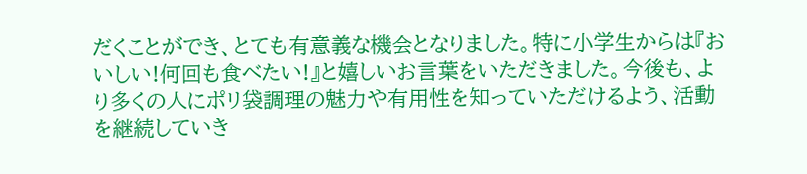だくことができ、とても有意義な機会となりました。特に小学生からは『おいしい!何回も食べたい!』と嬉しいお言葉をいただきました。今後も、より多くの人にポリ袋調理の魅力や有用性を知っていただけるよう、活動を継続していき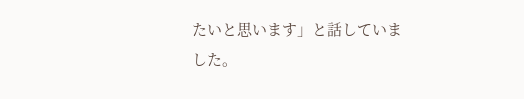たいと思います」と話していました。